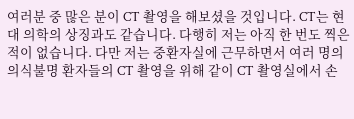여러분 중 많은 분이 CT 촬영을 해보셨을 것입니다. CT는 현대 의학의 상징과도 같습니다. 다행히 저는 아직 한 번도 찍은 적이 없습니다. 다만 저는 중환자실에 근무하면서 여러 명의 의식불명 환자들의 CT 촬영을 위해 같이 CT 촬영실에서 손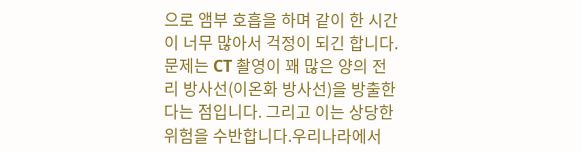으로 앰부 호흡을 하며 같이 한 시간이 너무 많아서 걱정이 되긴 합니다.문제는 CT 촬영이 꽤 많은 양의 전리 방사선(이온화 방사선)을 방출한다는 점입니다. 그리고 이는 상당한 위험을 수반합니다.우리나라에서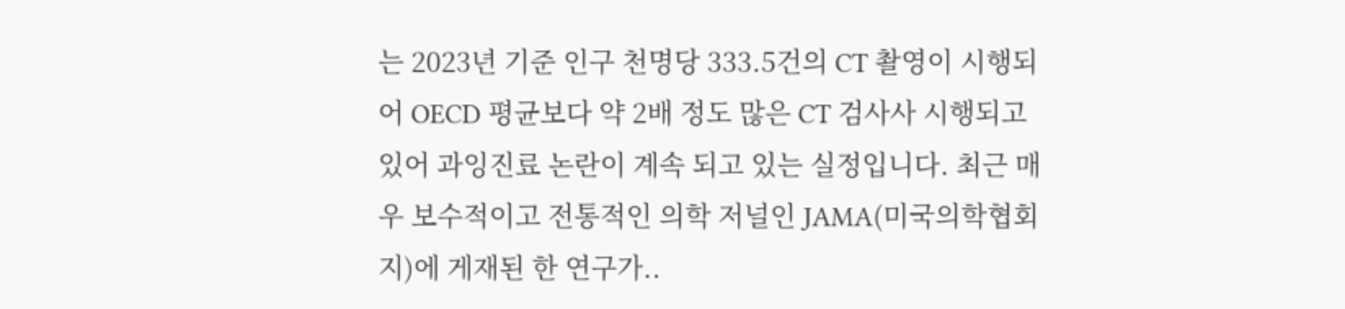는 2023년 기준 인구 천명당 333.5건의 CT 촬영이 시행되어 OECD 평균보다 약 2배 정도 많은 CT 검사사 시행되고 있어 과잉진료 논란이 계속 되고 있는 실정입니다. 최근 매우 보수적이고 전통적인 의학 저널인 JAMA(미국의학협회지)에 게재된 한 연구가..